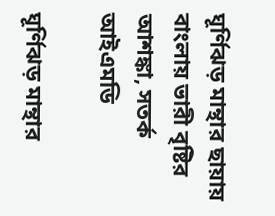ঘূর্ণিঝড় মান্থার ছায়ায় বাংলায় ভারী বৃষ্টির আশঙ্কা, সতর্ক আইএমডি

ঘূর্ণিঝড় মান্থার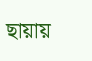ছায়ায়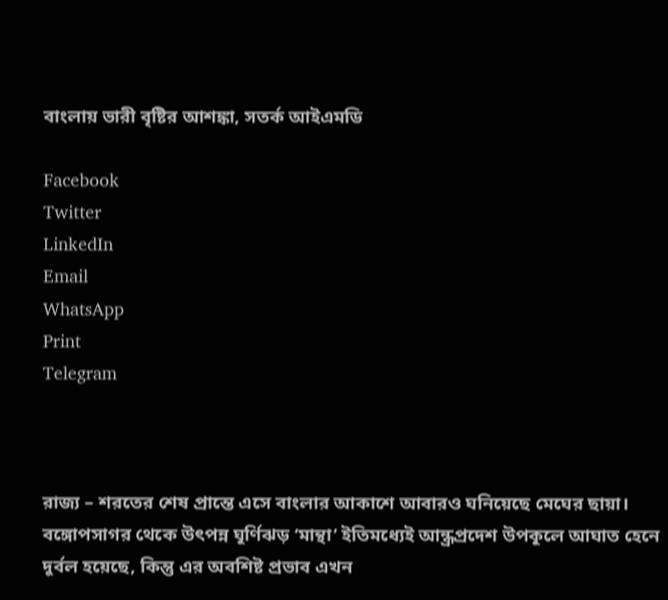বাংলায় ভারী বৃষ্টির আশঙ্কা, সতর্ক আইএমডি

Facebook
Twitter
LinkedIn
Email
WhatsApp
Print
Telegram



রাজ্য – শরতের শেষ প্রান্তে এসে বাংলার আকাশে আবারও ঘনিয়েছে মেঘের ছায়া। বঙ্গোপসাগর থেকে উৎপন্ন ঘূর্ণিঝড় ‘মান্থা’ ইতিমধ্যেই আন্ধ্রপ্রদেশ উপকূলে আঘাত হেনে দুর্বল হয়েছে, কিন্তু এর অবশিষ্ট প্রভাব এখন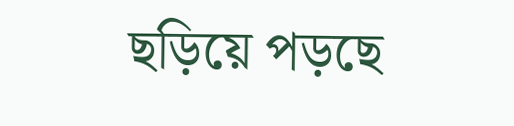ছড়িয়ে পড়ছে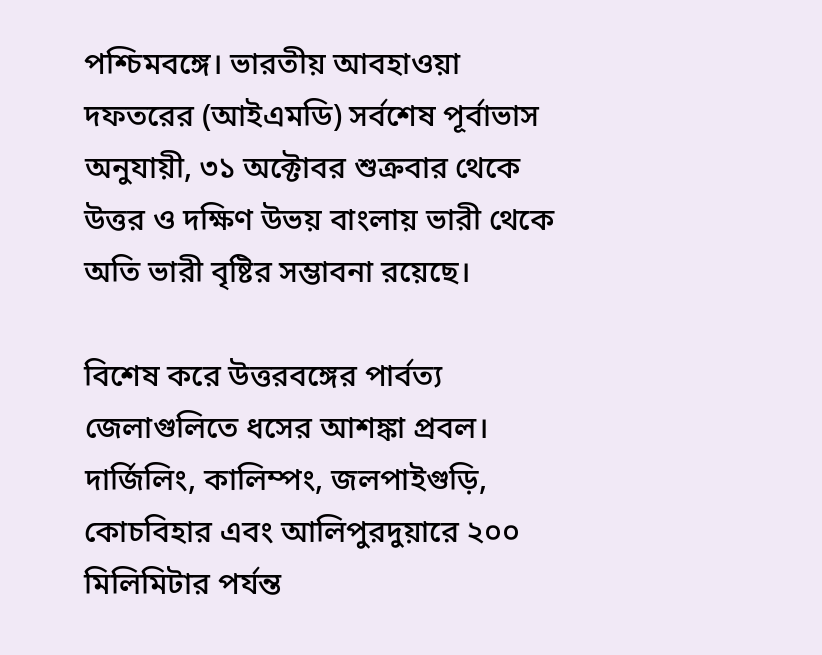পশ্চিমবঙ্গে। ভারতীয় আবহাওয়া দফতরের (আইএমডি) সর্বশেষ পূর্বাভাস অনুযায়ী, ৩১ অক্টোবর শুক্রবার থেকে উত্তর ও দক্ষিণ উভয় বাংলায় ভারী থেকে অতি ভারী বৃষ্টির সম্ভাবনা রয়েছে।

বিশেষ করে উত্তরবঙ্গের পার্বত্য জেলাগুলিতে ধসের আশঙ্কা প্রবল। দার্জিলিং, কালিম্পং, জলপাইগুড়ি, কোচবিহার এবং আলিপুরদুয়ারে ২০০ মিলিমিটার পর্যন্ত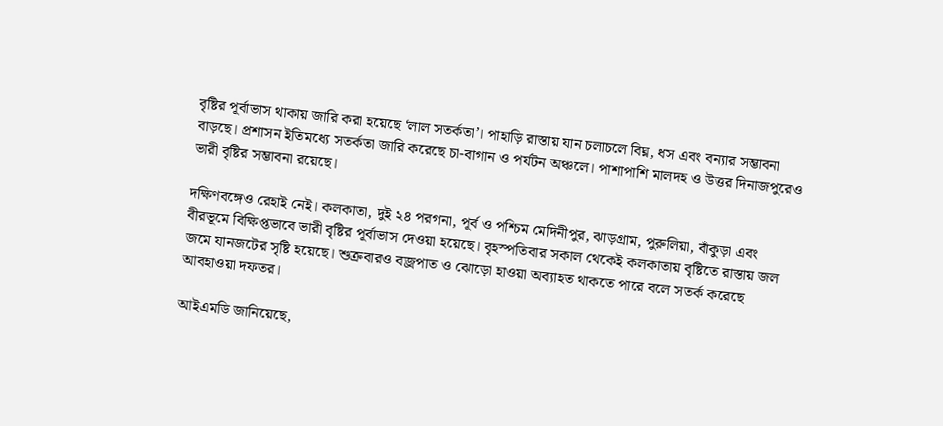বৃষ্টির পূর্বাভাস থাকায় জারি করা হয়েছে ‘লাল সতর্কতা’। পাহাড়ি রাস্তায় যান চলাচলে বিঘ্ন, ধস এবং বন্যার সম্ভাবনা বাড়ছে। প্রশাসন ইতিমধ্যে সতর্কতা জারি করেছে চা-বাগান ও পর্যটন অঞ্চলে। পাশাপাশি মালদহ ও উত্তর দিনাজপুরেও ভারী বৃষ্টির সম্ভাবনা রয়েছে।

দক্ষিণবঙ্গেও রেহাই নেই। কলকাতা, দুই ২৪ পরগনা, পূর্ব ও পশ্চিম মেদিনীপুর, ঝাড়গ্রাম, পুরুলিয়া, বাঁকুড়া এবং বীরভূমে বিক্ষিপ্তভাবে ভারী বৃষ্টির পূর্বাভাস দেওয়া হয়েছে। বৃহস্পতিবার সকাল থেকেই কলকাতায় বৃষ্টিতে রাস্তায় জল জমে যানজটের সৃষ্টি হয়েছে। শুক্রবারও বজ্রপাত ও ঝোড়ো হাওয়া অব্যাহত থাকতে পারে বলে সতর্ক করেছে আবহাওয়া দফতর।

আইএমডি জানিয়েছে,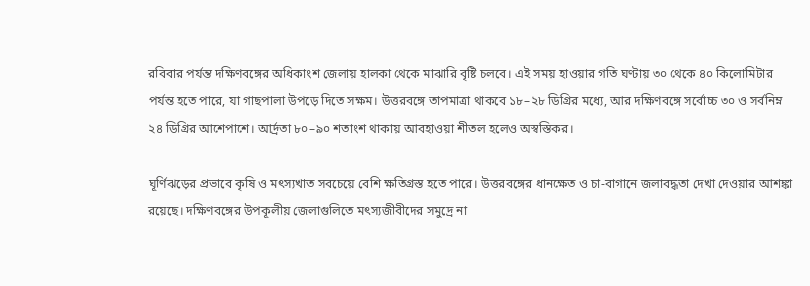রবিবার পর্যন্ত দক্ষিণবঙ্গের অধিকাংশ জেলায় হালকা থেকে মাঝারি বৃষ্টি চলবে। এই সময় হাওয়ার গতি ঘণ্টায় ৩০ থেকে ৪০ কিলোমিটার পর্যন্ত হতে পারে, যা গাছপালা উপড়ে দিতে সক্ষম। উত্তরবঙ্গে তাপমাত্রা থাকবে ১৮–২৮ ডিগ্রির মধ্যে, আর দক্ষিণবঙ্গে সর্বোচ্চ ৩০ ও সর্বনিম্ন ২৪ ডিগ্রির আশেপাশে। আর্দ্রতা ৮০–৯০ শতাংশ থাকায় আবহাওয়া শীতল হলেও অস্বস্তিকর।

ঘূর্ণিঝড়ের প্রভাবে কৃষি ও মৎস্যখাত সবচেয়ে বেশি ক্ষতিগ্রস্ত হতে পারে। উত্তরবঙ্গের ধানক্ষেত ও চা-বাগানে জলাবদ্ধতা দেখা দেওয়ার আশঙ্কা রয়েছে। দক্ষিণবঙ্গের উপকূলীয় জেলাগুলিতে মৎস্যজীবীদের সমুদ্রে না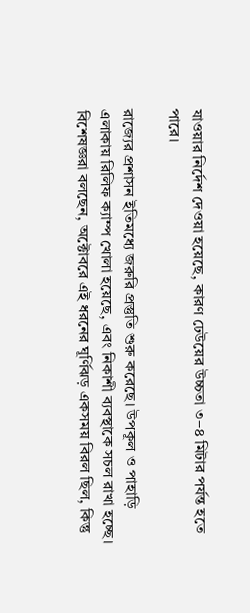যাওয়ার নির্দেশ দেওয়া হয়েছে, কারণ ঢেউয়ের উচ্চতা ৩–৪ মিটার পর্যন্ত হতে পারে।

রাজ্যের প্রশাসন ইতিমধ্যে জরুরি প্রস্তুতি শুরু করেছে। উপকূল ও পাহাড়ি এলাকায় রিলিফ ক্যাম্প খোলা হয়েছে, এবং নিকাশী ব্যবস্থাকে সচল রাখা হচ্ছে। বিশেষজ্ঞরা বলছেন, অক্টোবরে এই ধরনের ঘূর্ণিঝড় একসময় বিরল ছিল, কিন্তু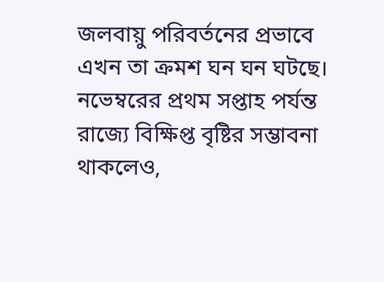জলবায়ু পরিবর্তনের প্রভাবে এখন তা ক্রমশ ঘন ঘন ঘটছে। নভেম্বরের প্রথম সপ্তাহ পর্যন্ত রাজ্যে বিক্ষিপ্ত বৃষ্টির সম্ভাবনা থাকলেও,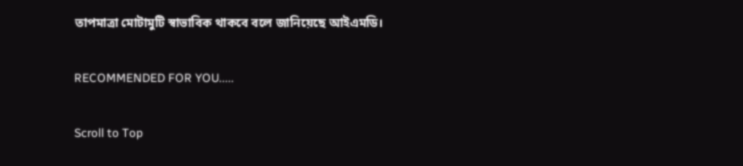তাপমাত্রা মোটামুটি স্বাভাবিক থাকবে বলে জানিয়েছে আইএমডি।

RECOMMENDED FOR YOU.....

Scroll to Top